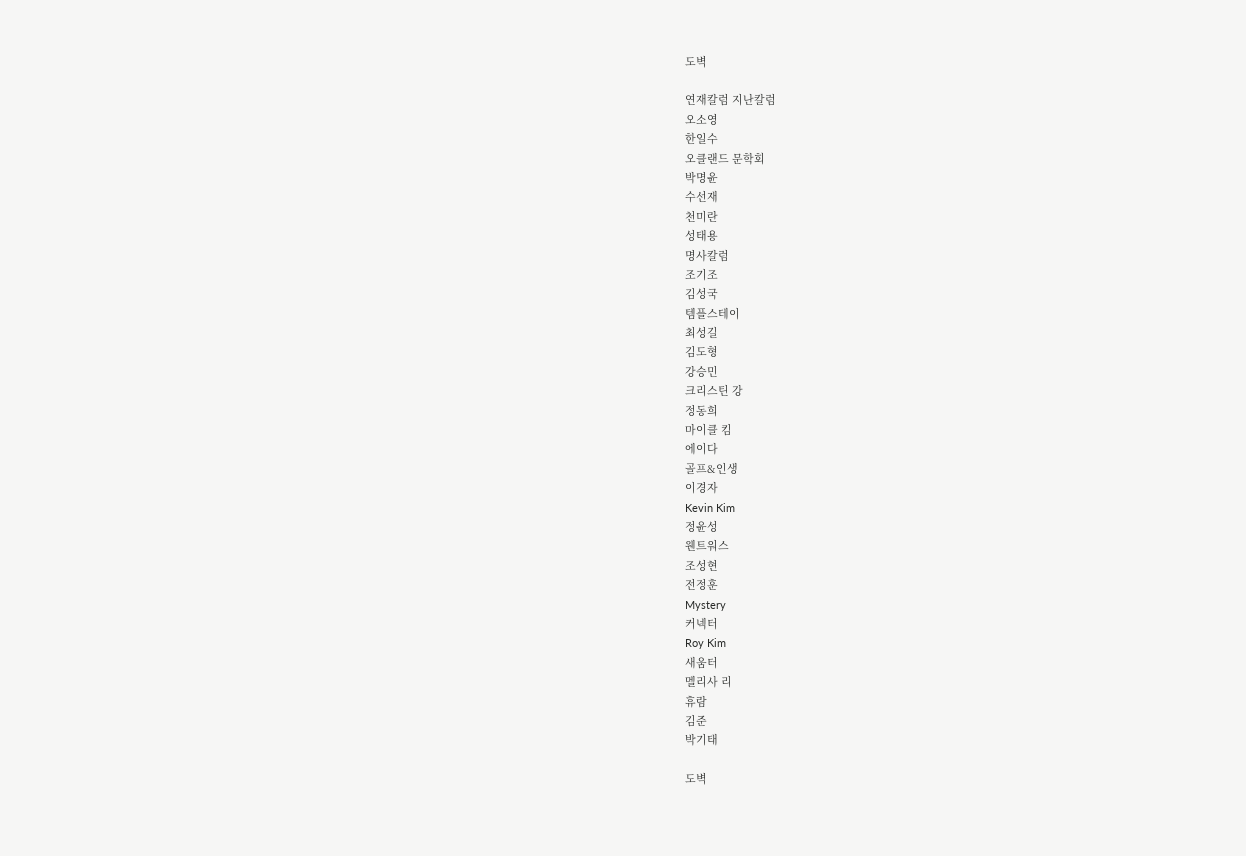도벽

연재칼럼 지난칼럼
오소영
한일수
오클랜드 문학회
박명윤
수선재
천미란
성태용
명사칼럼
조기조
김성국
템플스테이
최성길
김도형
강승민
크리스틴 강
정동희
마이클 킴
에이다
골프&인생
이경자
Kevin Kim
정윤성
웬트워스
조성현
전정훈
Mystery
커넥터
Roy Kim
새움터
멜리사 리
휴람
김준
박기태

도벽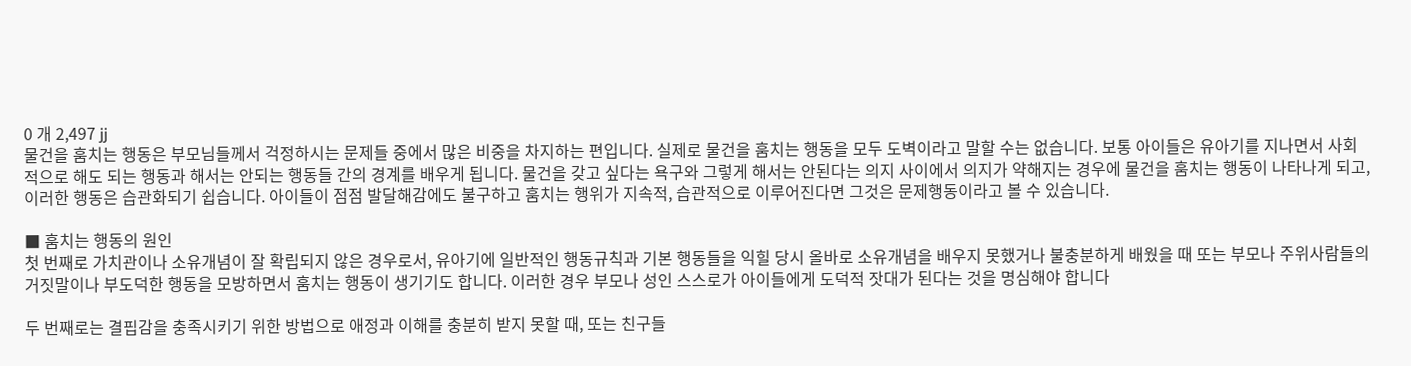0 개 2,497 jj
물건을 훔치는 행동은 부모님들께서 걱정하시는 문제들 중에서 많은 비중을 차지하는 편입니다. 실제로 물건을 훔치는 행동을 모두 도벽이라고 말할 수는 없습니다. 보통 아이들은 유아기를 지나면서 사회적으로 해도 되는 행동과 해서는 안되는 행동들 간의 경계를 배우게 됩니다. 물건을 갖고 싶다는 욕구와 그렇게 해서는 안된다는 의지 사이에서 의지가 약해지는 경우에 물건을 훔치는 행동이 나타나게 되고, 이러한 행동은 습관화되기 쉽습니다. 아이들이 점점 발달해감에도 불구하고 훔치는 행위가 지속적, 습관적으로 이루어진다면 그것은 문제행동이라고 볼 수 있습니다.

■ 훔치는 행동의 원인
첫 번째로 가치관이나 소유개념이 잘 확립되지 않은 경우로서, 유아기에 일반적인 행동규칙과 기본 행동들을 익힐 당시 올바로 소유개념을 배우지 못했거나 불충분하게 배웠을 때 또는 부모나 주위사람들의 거짓말이나 부도덕한 행동을 모방하면서 훔치는 행동이 생기기도 합니다. 이러한 경우 부모나 성인 스스로가 아이들에게 도덕적 잣대가 된다는 것을 명심해야 합니다

두 번째로는 결핍감을 충족시키기 위한 방법으로 애정과 이해를 충분히 받지 못할 때, 또는 친구들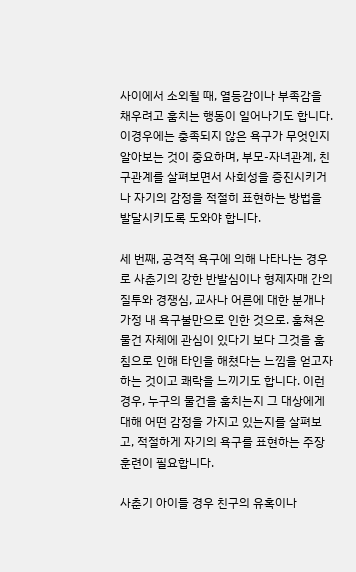사이에서 소외될 때, 열등감이나 부족감을 채우려고 훔치는 행동이 일어나기도 합니다. 이경우에는 충족되지 않은 욕구가 무엇인지 알아보는 것이 중요하며, 부모-자녀관계, 친구관계를 살펴보면서 사회성을 증진시키거나 자기의 감정을 적절히 표현하는 방법을 발달시키도록 도와야 합니다.

세 번째, 공격적 욕구에 의해 나타나는 경우로 사춘기의 강한 반발심이나 형제자매 간의 질투와 경쟁심, 교사나 어른에 대한 분개나 가정 내 욕구불만으로 인한 것으로. 훔쳐온 물건 자체에 관심이 있다기 보다 그것을 훔침으로 인해 타인을 해쳤다는 느낌을 얻고자 하는 것이고 쾌락을 느끼기도 합니다. 이런 경우, 누구의 물건을 훔치는지 그 대상에게 대해 어떤 감정을 가지고 있는지를 살펴보고, 적절하게 자기의 욕구를 표현하는 주장훈련이 필요합니다.

사춘기 아이들 경우 친구의 유혹이나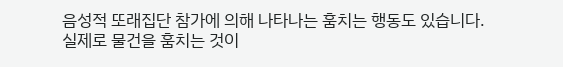음성적 또래집단 참가에 의해 나타나는 훔치는 행동도 있습니다. 실제로 물건을 훔치는 것이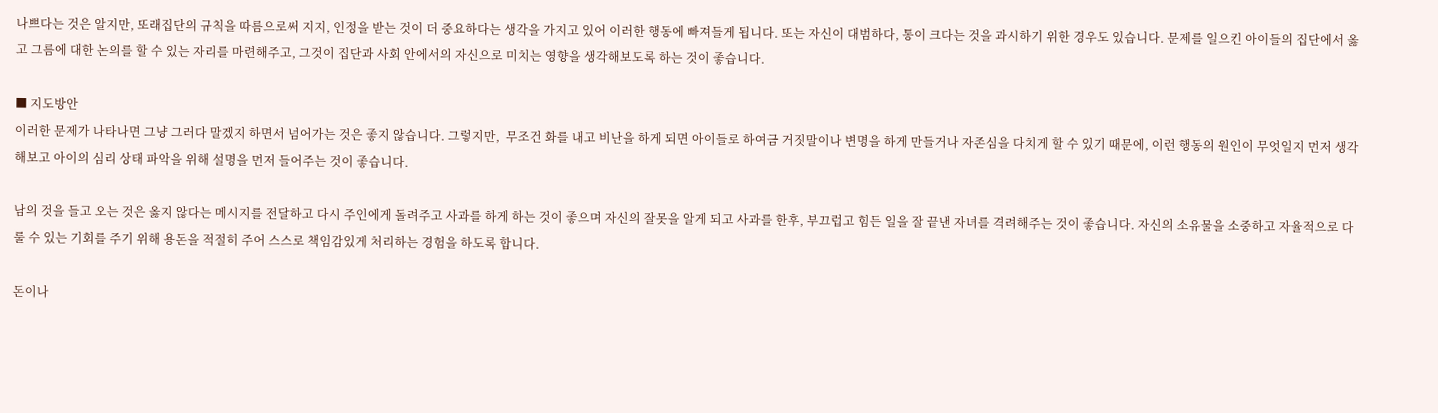나쁘다는 것은 알지만, 또래집단의 규칙을 따름으로써 지지, 인정을 받는 것이 더 중요하다는 생각을 가지고 있어 이러한 행동에 빠져들게 됩니다. 또는 자신이 대범하다, 통이 크다는 것을 과시하기 위한 경우도 있습니다. 문제를 일으킨 아이들의 집단에서 옳고 그름에 대한 논의를 할 수 있는 자리를 마련해주고, 그것이 집단과 사회 안에서의 자신으로 미치는 영향을 생각해보도록 하는 것이 좋습니다.

■ 지도방안
이러한 문제가 나타나면 그냥 그러다 말겠지 하면서 넘어가는 것은 좋지 않습니다. 그렇지만,  무조건 화를 내고 비난을 하게 되면 아이들로 하여금 거짓말이나 변명을 하게 만들거나 자존심을 다치게 할 수 있기 때문에, 이런 행동의 원인이 무엇일지 먼저 생각해보고 아이의 심리 상태 파악을 위해 설명을 먼저 들어주는 것이 좋습니다.

남의 것을 들고 오는 것은 옳지 않다는 메시지를 전달하고 다시 주인에게 돌려주고 사과를 하게 하는 것이 좋으며 자신의 잘못을 알게 되고 사과를 한후, 부끄럽고 힘든 일을 잘 끝낸 자녀를 격려해주는 것이 좋습니다. 자신의 소유물을 소중하고 자율적으로 다룰 수 있는 기회를 주기 위해 용돈을 적절히 주어 스스로 책임감있게 처리하는 경험을 하도록 합니다.

돈이나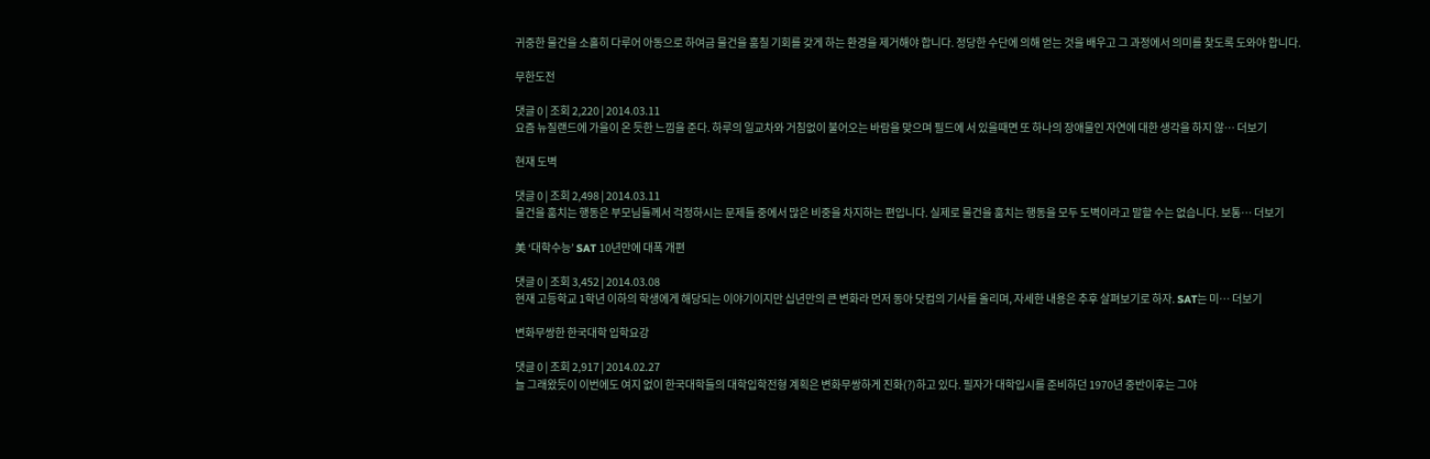귀중한 물건을 소홀히 다루어 아동으로 하여금 물건을 훔칠 기회를 갖게 하는 환경을 제거해야 합니다. 정당한 수단에 의해 얻는 것을 배우고 그 과정에서 의미를 찾도록 도와야 합니다.

무한도전

댓글 0 | 조회 2,220 | 2014.03.11
요즘 뉴질랜드에 가을이 온 듯한 느낌을 준다. 하루의 일교차와 거침없이 불어오는 바람을 맞으며 필드에 서 있을때면 또 하나의 장애물인 자연에 대한 생각을 하지 않… 더보기

현재 도벽

댓글 0 | 조회 2,498 | 2014.03.11
물건을 훔치는 행동은 부모님들께서 걱정하시는 문제들 중에서 많은 비중을 차지하는 편입니다. 실제로 물건을 훔치는 행동을 모두 도벽이라고 말할 수는 없습니다. 보통… 더보기

美 ‘대학수능’ SAT 10년만에 대폭 개편

댓글 0 | 조회 3,452 | 2014.03.08
현재 고등학교 1학년 이하의 학생에게 해당되는 이야기이지만 십년만의 큰 변화라 먼저 동아 닷컴의 기사를 올리며, 자세한 내용은 추후 살펴보기로 하자. SAT는 미… 더보기

변화무쌍한 한국대학 입학요강

댓글 0 | 조회 2,917 | 2014.02.27
늘 그래왔듯이 이번에도 여지 없이 한국대학들의 대학입학전형 계획은 변화무쌍하게 진화(?)하고 있다. 필자가 대학입시를 준비하던 1970년 중반이후는 그야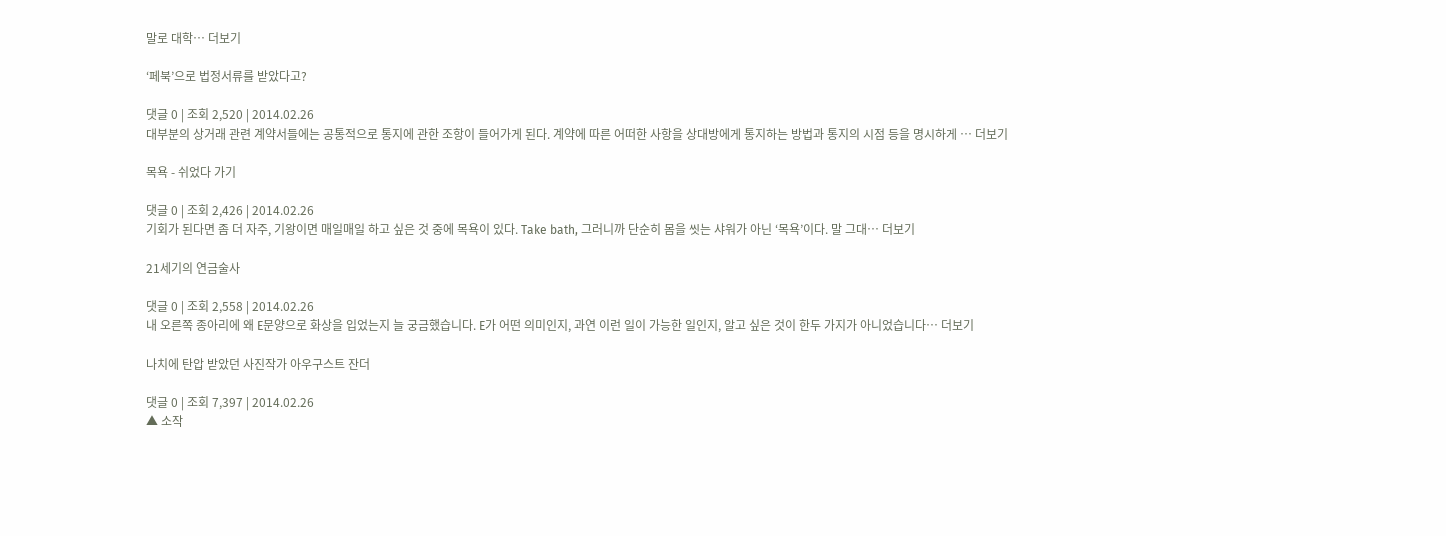말로 대학… 더보기

‘페북’으로 법정서류를 받았다고?

댓글 0 | 조회 2,520 | 2014.02.26
대부분의 상거래 관련 계약서들에는 공통적으로 통지에 관한 조항이 들어가게 된다. 계약에 따른 어떠한 사항을 상대방에게 통지하는 방법과 통지의 시점 등을 명시하게 … 더보기

목욕 - 쉬었다 가기

댓글 0 | 조회 2,426 | 2014.02.26
기회가 된다면 좀 더 자주, 기왕이면 매일매일 하고 싶은 것 중에 목욕이 있다. Take bath, 그러니까 단순히 몸을 씻는 샤워가 아닌 ‘목욕’이다. 말 그대… 더보기

21세기의 연금술사

댓글 0 | 조회 2,558 | 2014.02.26
내 오른쪽 종아리에 왜 E문양으로 화상을 입었는지 늘 궁금했습니다. E가 어떤 의미인지, 과연 이런 일이 가능한 일인지, 알고 싶은 것이 한두 가지가 아니었습니다… 더보기

나치에 탄압 받았던 사진작가 아우구스트 잔더

댓글 0 | 조회 7,397 | 2014.02.26
▲ 소작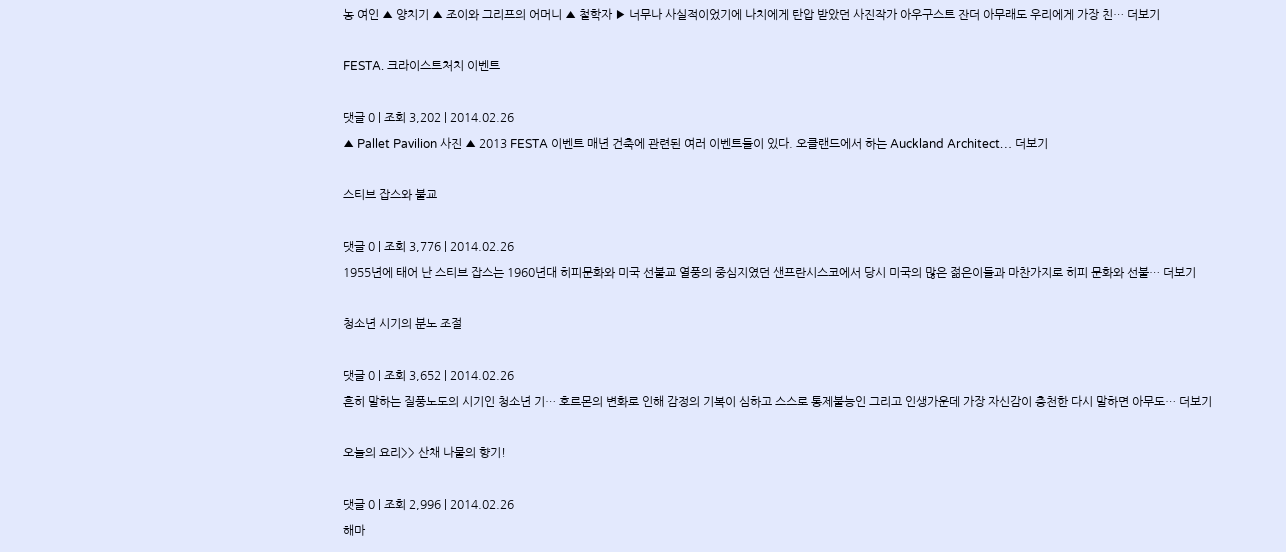농 여인 ▲ 양치기 ▲ 조이와 그리프의 어머니 ▲ 철학자 ▶ 너무나 사실적이었기에 나치에게 탄압 받았던 사진작가 아우구스트 잔더 아무래도 우리에게 가장 친… 더보기

FESTA. 크라이스트처치 이벤트

댓글 0 | 조회 3,202 | 2014.02.26
▲ Pallet Pavilion 사진 ▲ 2013 FESTA 이벤트 매년 건축에 관련된 여러 이벤트들이 있다. 오클랜드에서 하는 Auckland Architect… 더보기

스티브 잡스와 불교

댓글 0 | 조회 3,776 | 2014.02.26
1955년에 태어 난 스티브 잡스는 1960년대 히피문화와 미국 선불교 열풍의 중심지였던 샌프란시스코에서 당시 미국의 많은 젊은이들과 마찬가지로 히피 문화와 선불… 더보기

청소년 시기의 분노 조절

댓글 0 | 조회 3,652 | 2014.02.26
흔히 말하는 질풍노도의 시기인 청소년 기… 호르몬의 변화로 인해 감정의 기복이 심하고 스스로 통제불능인 그리고 인생가운데 가장 자신감이 충천한 다시 말하면 아무도… 더보기

오늘의 요리>> 산채 나물의 향기!

댓글 0 | 조회 2,996 | 2014.02.26
해마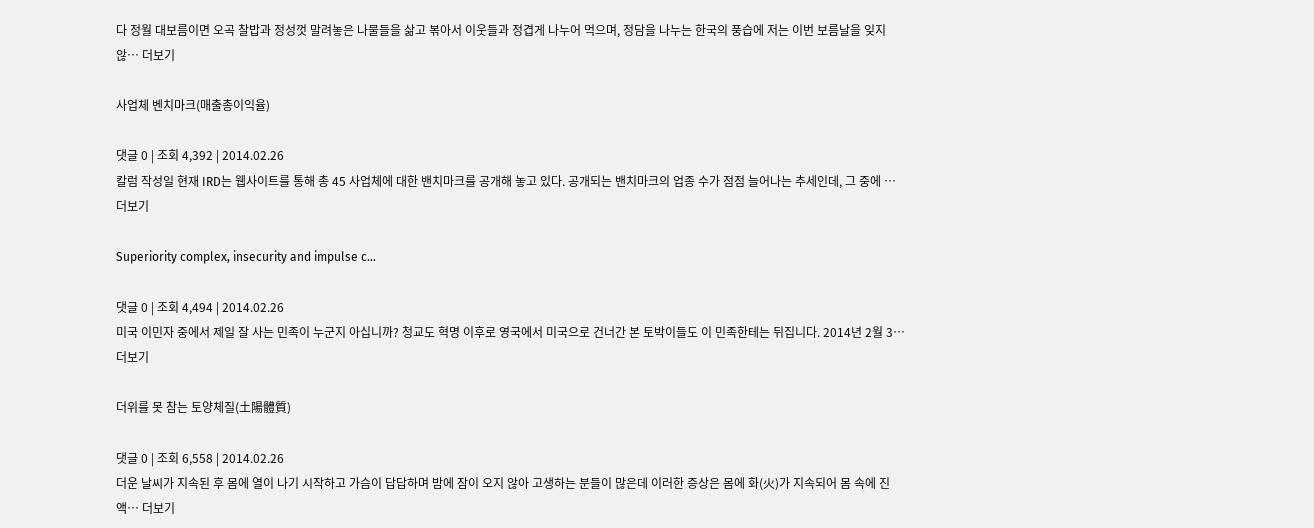다 정월 대보름이면 오곡 찰밥과 정성껏 말려놓은 나물들을 삶고 볶아서 이웃들과 정겹게 나누어 먹으며, 정담을 나누는 한국의 풍습에 저는 이번 보름날을 잊지 않… 더보기

사업체 벤치마크(매출총이익율)

댓글 0 | 조회 4,392 | 2014.02.26
칼럼 작성일 현재 IRD는 웹사이트를 통해 총 45 사업체에 대한 밴치마크를 공개해 놓고 있다. 공개되는 밴치마크의 업종 수가 점점 늘어나는 추세인데, 그 중에 … 더보기

Superiority complex, insecurity and impulse c…

댓글 0 | 조회 4,494 | 2014.02.26
미국 이민자 중에서 제일 잘 사는 민족이 누군지 아십니까? 청교도 혁명 이후로 영국에서 미국으로 건너간 본 토박이들도 이 민족한테는 뒤집니다. 2014년 2월 3… 더보기

더위를 못 참는 토양체질(土陽體質)

댓글 0 | 조회 6,558 | 2014.02.26
더운 날씨가 지속된 후 몸에 열이 나기 시작하고 가슴이 답답하며 밤에 잠이 오지 않아 고생하는 분들이 많은데 이러한 증상은 몸에 화(火)가 지속되어 몸 속에 진액… 더보기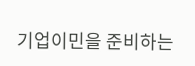기업이민을 준비하는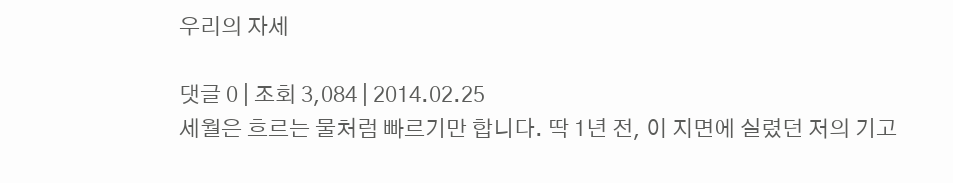우리의 자세

댓글 0 | 조회 3,084 | 2014.02.25
세월은 흐르는 물처럼 빠르기만 합니다. 딱 1년 전, 이 지면에 실렸던 저의 기고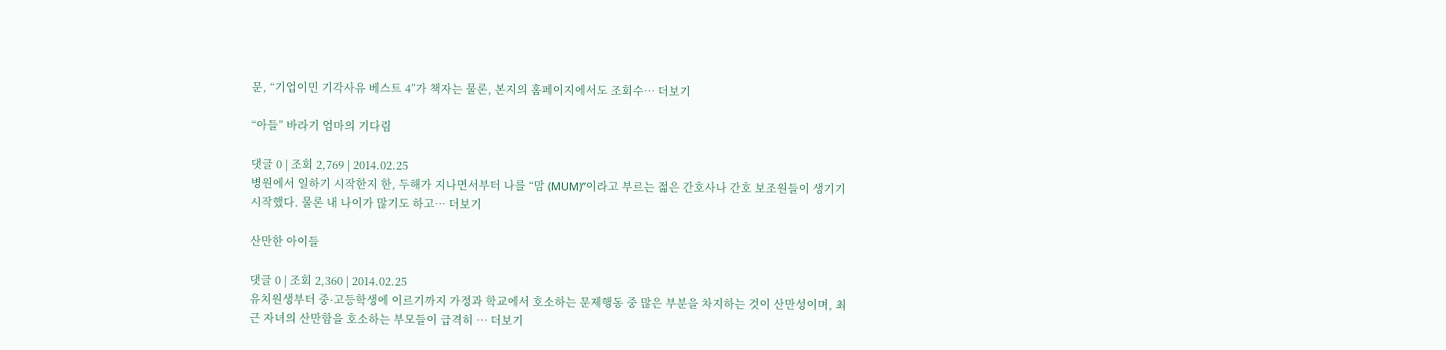문, “기업이민 기각사유 베스트 4”가 책자는 물론, 본지의 홈페이지에서도 조회수… 더보기

“아들” 바라기 엄마의 기다림

댓글 0 | 조회 2,769 | 2014.02.25
병원에서 일하기 시작한지 한, 두해가 지나면서부터 나를 “맘 (MUM)”이라고 부르는 젊은 간호사나 간호 보조원들이 생기기 시작했다. 물론 내 나이가 많기도 하고… 더보기

산만한 아이들

댓글 0 | 조회 2,360 | 2014.02.25
유치원생부터 중·고등학생에 이르기까지 가정과 학교에서 호소하는 문제행동 중 많은 부분을 차지하는 것이 산만성이며, 최근 자녀의 산만함을 호소하는 부모들이 급격히 … 더보기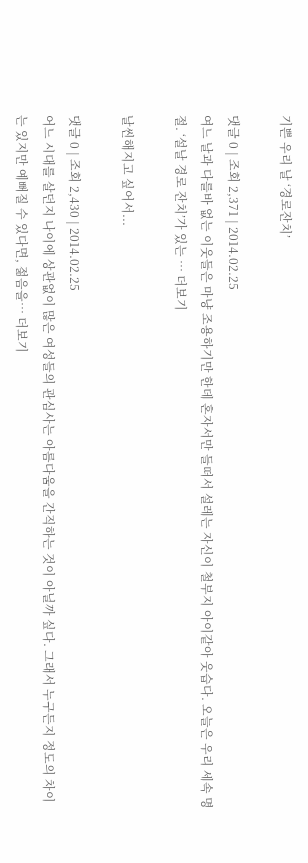기쁜 우리 날 ‘경로잔치’

댓글 0 | 조회 2,371 | 2014.02.25
여느 날과 다를바 없는 이웃들은 마냥 조용하기만 한데 혼자서만 들떠서 설레는 자신이 철부지 아이같아 웃습다. 오늘은 우리 세속 명절. ‘설날 경로 잔치’가 있는 … 더보기

날씬해지고 싶어서...

댓글 0 | 조회 2,430 | 2014.02.25
어느 시대를 살던지 나이에 상관없이 많은 여성들의 관심사는 아름다움을 간직하는 것이 아닐까 싶다. 그래서 누구든지 정도의 차이는 있지만 예뻐질 수 있다면, 젊음을… 더보기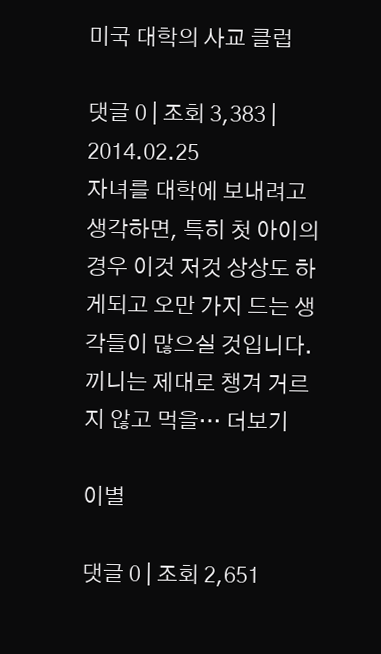미국 대학의 사교 클럽

댓글 0 | 조회 3,383 | 2014.02.25
자녀를 대학에 보내려고 생각하면, 특히 첫 아이의 경우 이것 저것 상상도 하게되고 오만 가지 드는 생각들이 많으실 것입니다. 끼니는 제대로 챙겨 거르지 않고 먹을… 더보기

이별

댓글 0 | 조회 2,651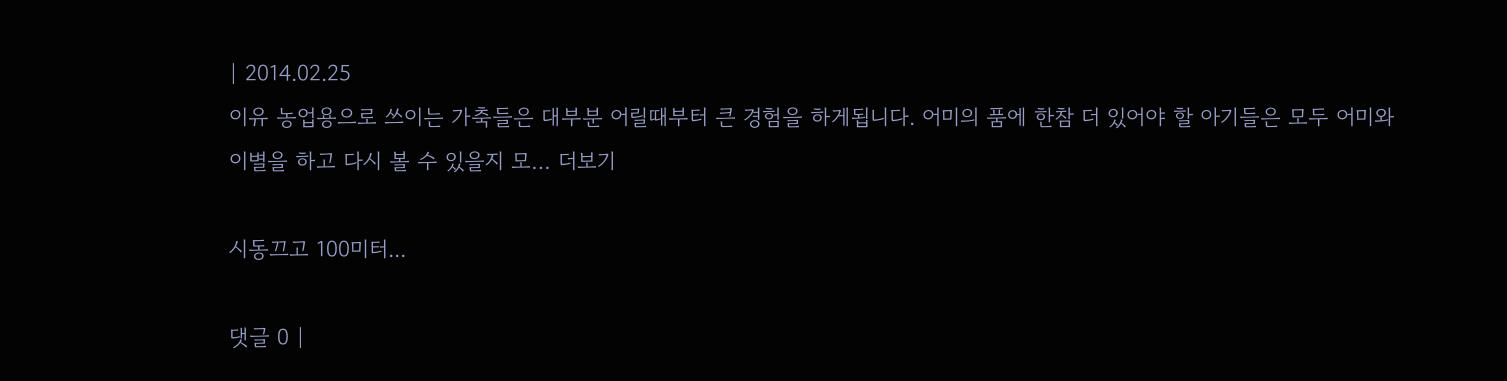| 2014.02.25
이유 농업용으로 쓰이는 가축들은 대부분 어릴때부터 큰 경험을 하게됩니다. 어미의 품에 한참 더 있어야 할 아기들은 모두 어미와 이별을 하고 다시 볼 수 있을지 모… 더보기

시동끄고 100미터...

댓글 0 |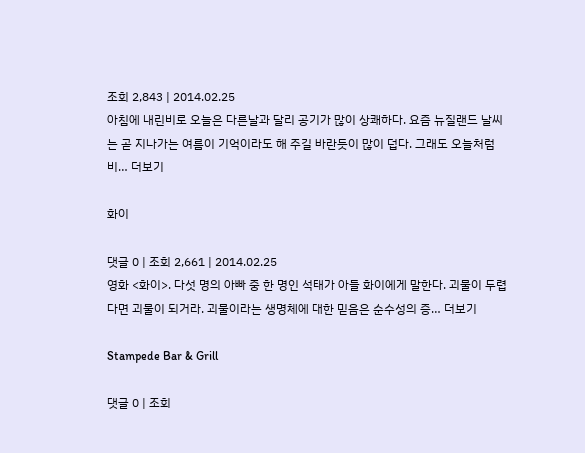조회 2,843 | 2014.02.25
아침에 내린비로 오늘은 다른날과 달리 공기가 많이 상쾌하다. 요즘 뉴질랜드 날씨는 곧 지나가는 여름이 기억이라도 해 주길 바란듯이 많이 덥다. 그래도 오늘처럼 비… 더보기

화이

댓글 0 | 조회 2,661 | 2014.02.25
영화 <화이>. 다섯 명의 아빠 중 한 명인 석태가 아들 화이에게 말한다. 괴물이 두렵다면 괴물이 되거라. 괴물이라는 생명체에 대한 믿음은 순수성의 증… 더보기

Stampede Bar & Grill

댓글 0 | 조회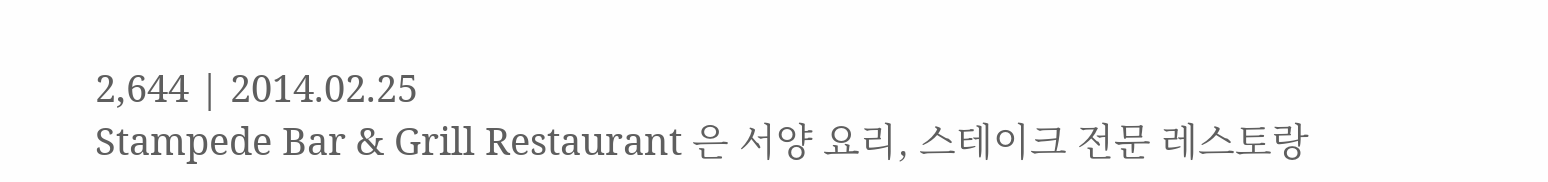2,644 | 2014.02.25
Stampede Bar & Grill Restaurant 은 서양 요리, 스테이크 전문 레스토랑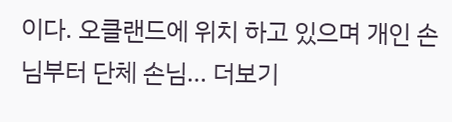이다. 오클랜드에 위치 하고 있으며 개인 손님부터 단체 손님… 더보기